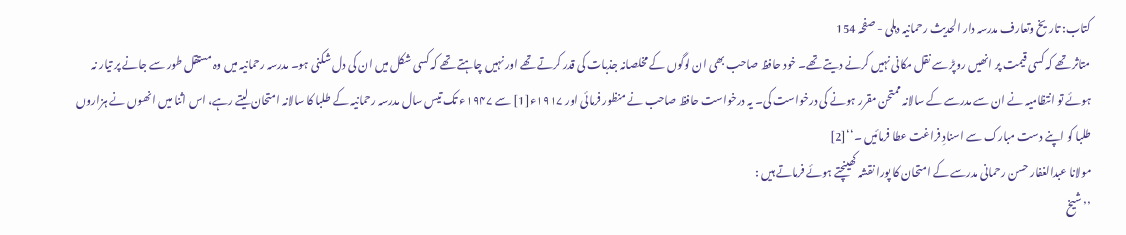کتاب: تاریخ وتعارف مدرسہ دار الحدیث رحمانیہ دہلی - صفحہ 154
متاثر تھے کہ کسی قیمت پر انھیں روپڑ سے نقل مکانی نہیں کرنے دیتے تھے۔ خود حافظ صاحب بھی ان لوگوں کے مخلصانہ جذبات کی قدر کرتے تھے اور نہیں چاہتے تھے کہ کسی شکل میں ان کی دل شکنی ہو۔ مدرسہ رحمانیہ میں وہ مستقل طور سے جانے پر تیار نہ ہوئے تو انتظامیہ نے ان سے مدرسے کے سالانہ ممتحن مقرر ہونے کی درخواست کی۔ یہ درخواست حافظ صاحب نے منظور فرمائی اور ۱۹۱۷ء[1] سے ۱۹۴۷ء تک تیس سال مدرسہ رحمانیہ کے طلبا کا سالانہ امتحان لیتے رہے، اس اثنا میں انھوں نے ہزاروں طلبا کو اپنے دست مبارک سے اسنادِ فراغت عطا فرمائیں ۔‘‘[2]
مولانا عبدالغفار حسن رحمانی مدرسے کے امتحان کا پورا نقشہ کھینچتے ہوئے فرماتے ہیں :
’’شیخ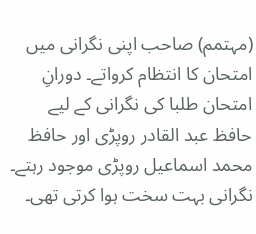(مہتمم) صاحب اپنی نگرانی میں امتحان کا انتظام کرواتے۔ دورانِ امتحان طلبا کی نگرانی کے لیے حافظ عبد القادر روپڑی اور حافظ محمد اسماعیل روپڑی موجود رہتے۔ نگرانی بہت سخت ہوا کرتی تھی۔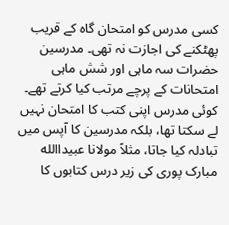کسی مدرس کو امتحان گاہ کے قریب پھٹکنے کی اجازت نہ تھی۔ مدرسین حضرات سہ ماہی اور شش ماہی امتحانات کے پرچے مرتب کیا کرتے تھے۔ کوئی مدرس اپنی کتب کا امتحان نہیں لے سکتا تھا، بلکہ مدرسین کا آپس میں تبادلہ کیا جاتا، مثلاً مولانا عبیداالله مبارک پوری کی زیر درس کتابوں کا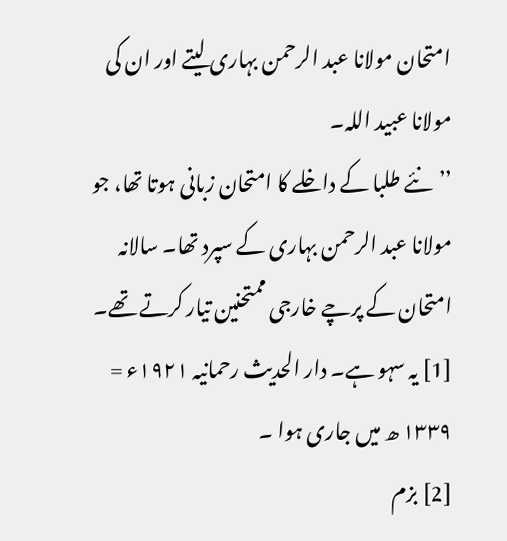امتحان مولانا عبد الرحمن بہاری لیتے اور ان کی مولانا عبید اللہ۔
’’نئے طلبا کے داخلے کا امتحان زبانی ہوتا تھا، جو مولانا عبد الرحمن بہاری کے سپرد تھا۔ سالانہ امتحان کے پرچے خارجی ممتحنین تیار کرتے تھے۔
[1] یہ سہو ہے۔ دار الحدیث رحمانیہ ۱۹۲۱ء = ۱۳۳۹ ھ میں جاری ہوا ۔
[2] بزم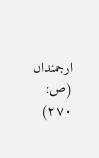ارجمنداں (ص: ۲۷۰)